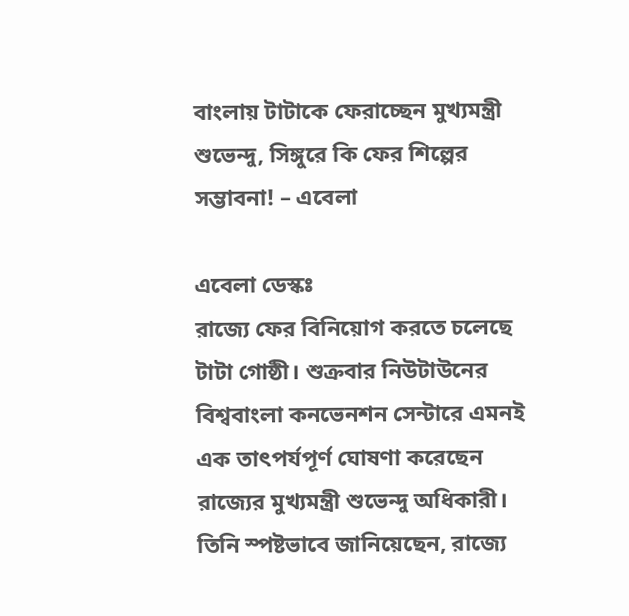বাংলায় টাটাকে ফেরাচ্ছেন মুখ্যমন্ত্রী শুভেন্দু, সিঙ্গুরে কি ফের শিল্পের সম্ভাবনা! – এবেলা

এবেলা ডেস্কঃ
রাজ্যে ফের বিনিয়োগ করতে চলেছে টাটা গোষ্ঠী। শুক্রবার নিউটাউনের বিশ্ববাংলা কনভেনশন সেন্টারে এমনই এক তাৎপর্যপূর্ণ ঘোষণা করেছেন রাজ্যের মুখ্যমন্ত্রী শুভেন্দু অধিকারী। তিনি স্পষ্টভাবে জানিয়েছেন, রাজ্যে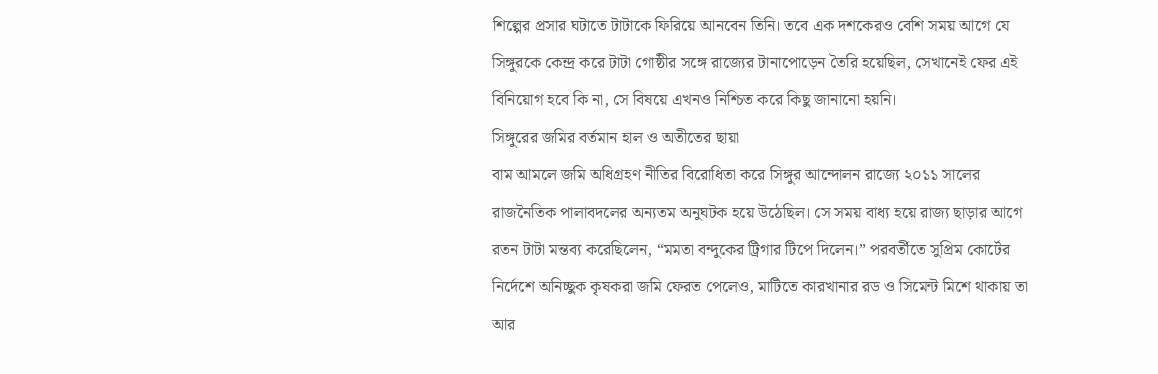শিল্পের প্রসার ঘটাতে টাটাকে ফিরিয়ে আনবেন তিনি। তবে এক দশকেরও বেশি সময় আগে যে সিঙ্গুরকে কেন্দ্র করে টাটা গোষ্ঠীর সঙ্গে রাজ্যের টানাপোড়েন তৈরি হয়েছিল, সেখানেই ফের এই বিনিয়োগ হবে কি না, সে বিষয়ে এখনও নিশ্চিত করে কিছু জানানো হয়নি।
সিঙ্গুরের জমির বর্তমান হাল ও অতীতের ছায়া
বাম আমলে জমি অধিগ্রহণ নীতির বিরোধিতা করে সিঙ্গুর আন্দোলন রাজ্যে ২০১১ সালের রাজনৈতিক পালাবদলের অন্যতম অনুঘটক হয়ে উঠেছিল। সে সময় বাধ্য হয়ে রাজ্য ছাড়ার আগে রতন টাটা মন্তব্য করেছিলেন, “মমতা বন্দুকের ট্রিগার টিপে দিলেন।” পরবর্তীতে সুপ্রিম কোর্টের নির্দেশে অনিচ্ছুক কৃষকরা জমি ফেরত পেলেও, মাটিতে কারখানার রড ও সিমেন্ট মিশে থাকায় তা আর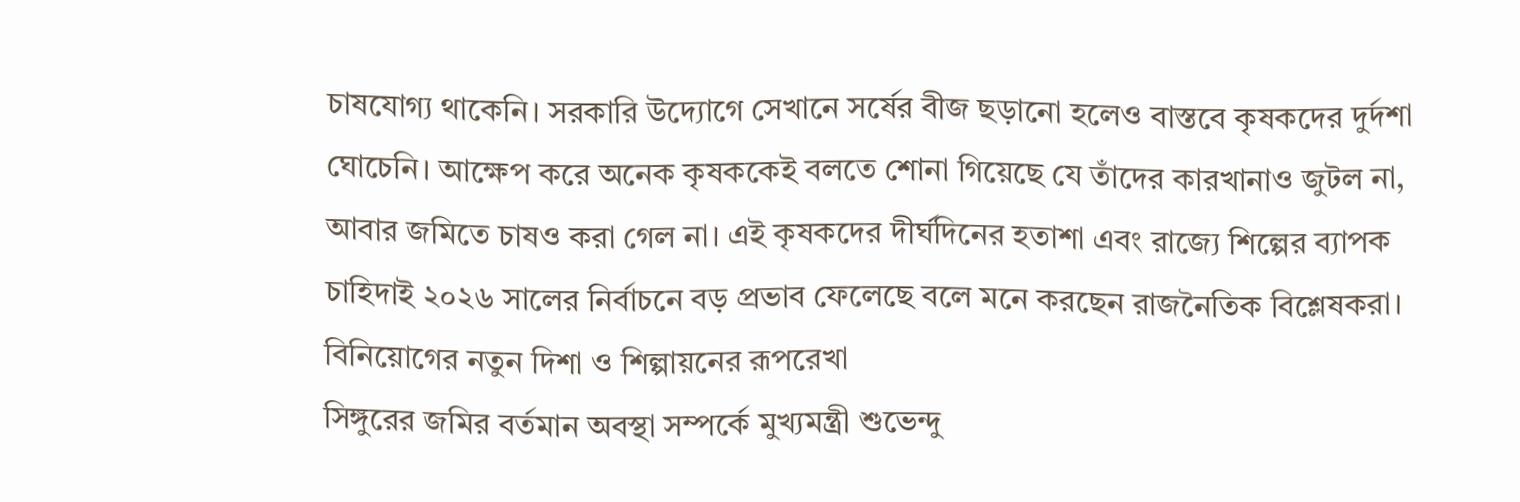চাষযোগ্য থাকেনি। সরকারি উদ্যোগে সেখানে সর্ষের বীজ ছড়ানো হলেও বাস্তবে কৃষকদের দুর্দশা ঘোচেনি। আক্ষেপ করে অনেক কৃষককেই বলতে শোনা গিয়েছে যে তাঁদের কারখানাও জুটল না, আবার জমিতে চাষও করা গেল না। এই কৃষকদের দীর্ঘদিনের হতাশা এবং রাজ্যে শিল্পের ব্যাপক চাহিদাই ২০২৬ সালের নির্বাচনে বড় প্রভাব ফেলেছে বলে মনে করছেন রাজনৈতিক বিশ্লেষকরা।
বিনিয়োগের নতুন দিশা ও শিল্পায়নের রূপরেখা
সিঙ্গুরের জমির বর্তমান অবস্থা সম্পর্কে মুখ্যমন্ত্রী শুভেন্দু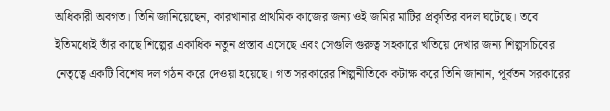অধিকারী অবগত। তিনি জানিয়েছেন, কারখানার প্রাথমিক কাজের জন্য ওই জমির মাটির প্রকৃতির বদল ঘটেছে। তবে ইতিমধ্যেই তাঁর কাছে শিল্পের একাধিক নতুন প্রস্তাব এসেছে এবং সেগুলি গুরুত্ব সহকারে খতিয়ে দেখার জন্য শিল্পসচিবের নেতৃত্বে একটি বিশেষ দল গঠন করে দেওয়া হয়েছে। গত সরকারের শিল্পনীতিকে কটাক্ষ করে তিনি জানান, পূর্বতন সরকারের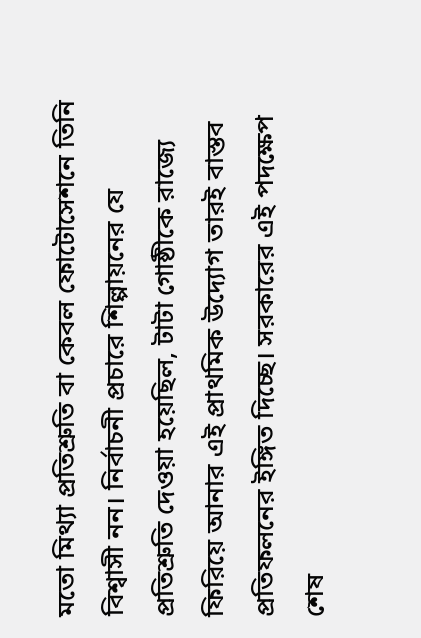মতো মিথ্যা প্রতিশ্রুতি বা কেবল ফোটোসেশনে তিনি বিশ্বাসী নন। নির্বাচনী প্রচারে শিল্পায়নের যে প্রতিশ্রুতি দেওয়া হয়েছিল, টাটা গোষ্ঠীকে রাজ্যে ফিরিয়ে আনার এই প্রাথমিক উদ্যোগ তারই বাস্তব প্রতিফলনের ইঙ্গিত দিচ্ছে। সরকারের এই পদক্ষেপ শেষ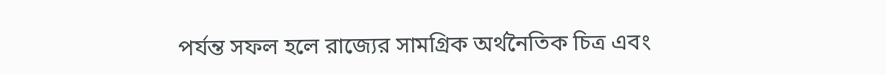পর্যন্ত সফল হলে রাজ্যের সামগ্রিক অর্থনৈতিক চিত্র এবং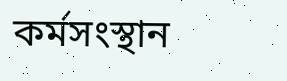কর্মসংস্থান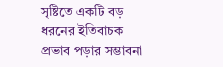সৃষ্টিতে একটি বড় ধরনের ইতিবাচক প্রভাব পড়ার সম্ভাবনা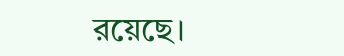রয়েছে।